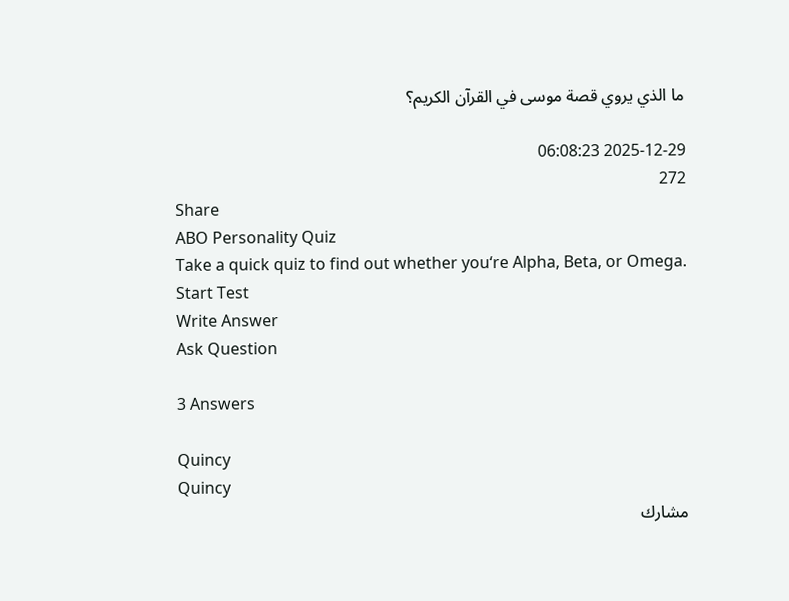ما الذي يروي قصة موسى في القرآن الكريم؟

2025-12-29 06:08:23
272
Share
ABO Personality Quiz
Take a quick quiz to find out whether you‘re Alpha, Beta, or Omega.
Start Test
Write Answer
Ask Question

3 Answers

Quincy
Quincy
مشارك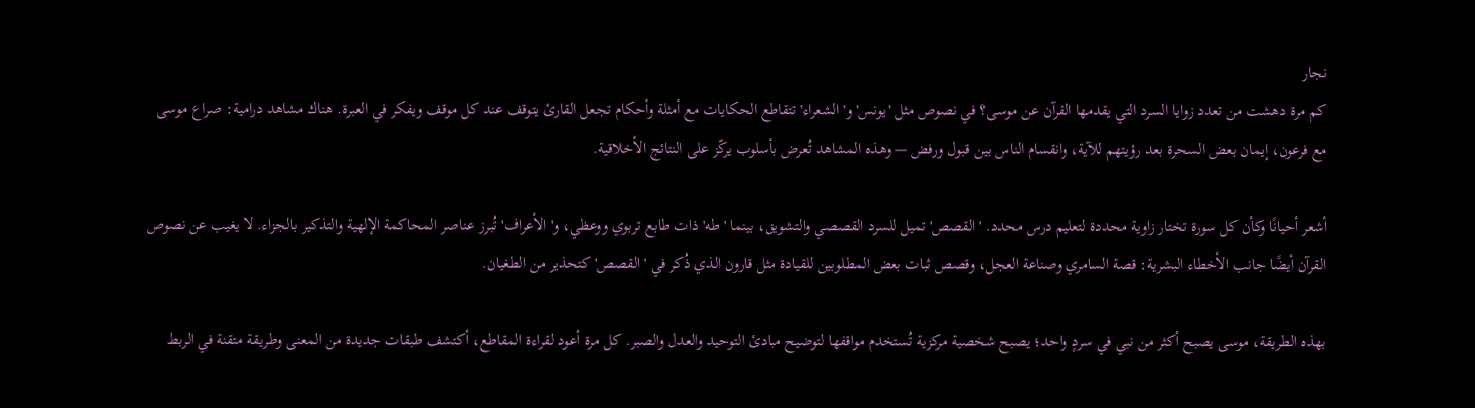نجار
كم مرة دهشت من تعدد زوايا السرد التي يقدمها القرآن عن موسى؟ في نصوص مثل 'يونس' و'الشعراء' تتقاطع الحكايات مع أمثلة وأحكام تجعل القارئ يتوقف عند كل موقف ويفكر في العبرة. هناك مشاهد درامية: صراع موسى مع فرعون، إيمان بعض السحرة بعد رؤيتهم للآية، وانقسام الناس بين قبول ورفض — وهذه المشاهد تُعرض بأسلوب يركّز على النتائج الأخلاقية.

أشعر أحيانًا وكأن كل سورة تختار زاوية محددة لتعليم درس محدد. 'القصص' تميل للسرد القصصي والتشويق، بينما 'طه' ذات طابع تربوي ووعظي، و'الأعراف' تُبرز عناصر المحاكمة الإلهية والتذكير بالجزاء. لا يغيب عن نصوص القرآن أيضًا جانب الأخطاء البشرية: قصة السامري وصناعة العجل، وقصص ثبات بعض المطلوبين للقيادة مثل قارون الذي ذُكر في 'القصص' كتحذير من الطغيان.

بهذه الطريقة، موسى يصبح أكثر من نبي في سردٍ واحد؛ يصبح شخصية مركزية تُستخدم مواقفها لتوضيح مبادئ التوحيد والعدل والصبر. كل مرة أعود لقراءة المقاطع، أكتشف طبقات جديدة من المعنى وطريقة متقنة في الربط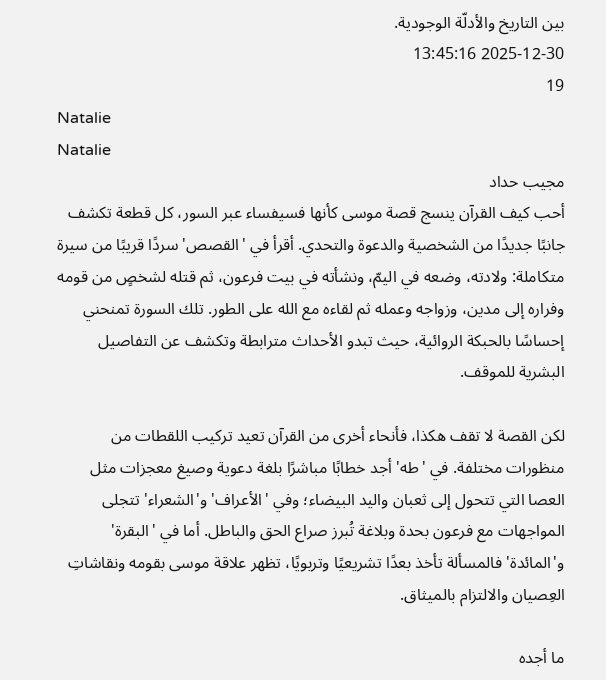بين التاريخ والأدلّة الوجودية.
2025-12-30 13:45:16
19
Natalie
Natalie
مجيب حداد
أحب كيف القرآن ينسج قصة موسى كأنها فسيفساء عبر السور، كل قطعة تكشف جانبًا جديدًا من الشخصية والدعوة والتحدي. أقرأ في 'القصص' سردًا قريبًا من سيرة متكاملة: ولادته، وضعه في اليمّ، ونشأته في بيت فرعون، ثم قتله لشخصٍ من قومه وفراره إلى مدين، وزواجه وعمله ثم لقاءه مع الله على الطور. تلك السورة تمنحني إحساسًا بالحبكة الروائية، حيث تبدو الأحداث مترابطة وتكشف عن التفاصيل البشرية للموقف.

لكن القصة لا تقف هكذا، فأنحاء أخرى من القرآن تعيد تركيب اللقطات من منظورات مختلفة. في 'طه' أجد خطابًا مباشرًا بلغة دعوية وصيغ معجزات مثل العصا التي تتحول إلى ثعبان واليد البيضاء؛ وفي 'الأعراف' و'الشعراء' تتجلى المواجهات مع فرعون بحدة وبلاغة تُبرز صراع الحق والباطل. أما في 'البقرة' و'المائدة' فالمسألة تأخذ بعدًا تشريعيًا وتربويًا، تظهر علاقة موسى بقومه ونقاشاتِ العِصيان والالتزام بالميثاق.

ما أجده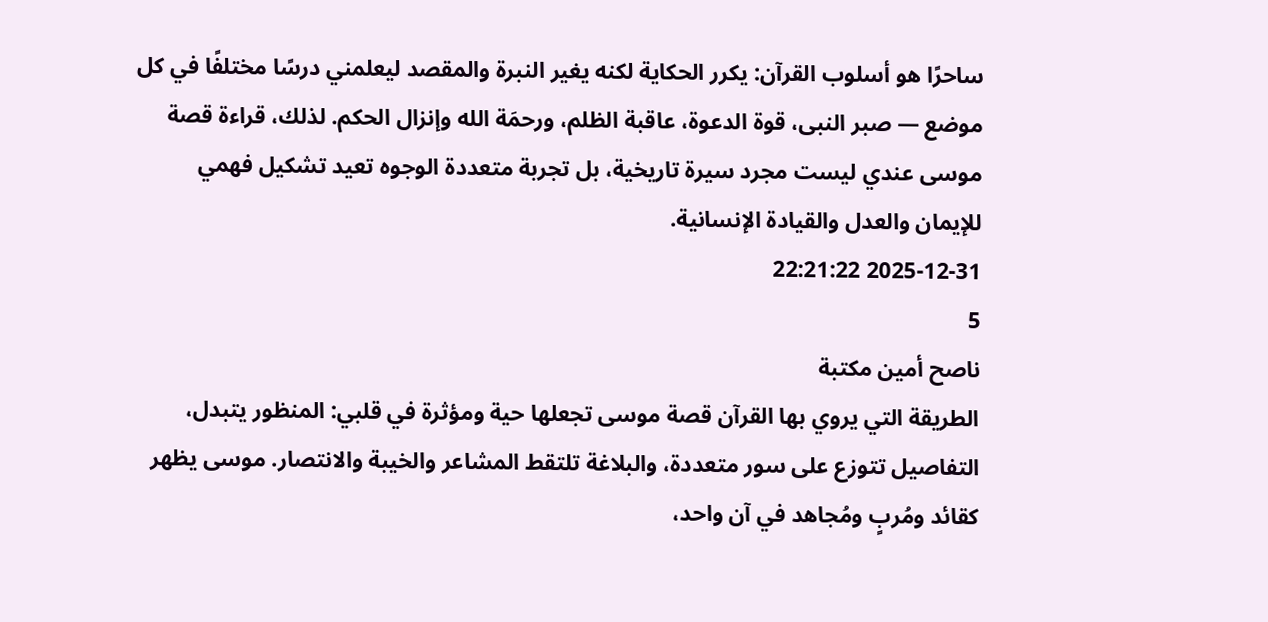ساحرًا هو أسلوب القرآن: يكرر الحكاية لكنه يغير النبرة والمقصد ليعلمني درسًا مختلفًا في كل موضع — صبر النبى، قوة الدعوة، عاقبة الظلم، ورحمَة الله وإنزال الحكم. لذلك، قراءة قصة موسى عندي ليست مجرد سيرة تاريخية، بل تجربة متعددة الوجوه تعيد تشكيل فهمي للإيمان والعدل والقيادة الإنسانية.
2025-12-31 22:21:22
5
ناصح أمين مكتبة
الطريقة التي يروي بها القرآن قصة موسى تجعلها حية ومؤثرة في قلبي: المنظور يتبدل، التفاصيل تتوزع على سور متعددة، والبلاغة تلتقط المشاعر والخيبة والانتصار. موسى يظهر كقائد ومُربٍ ومُجاهد في آن واحد،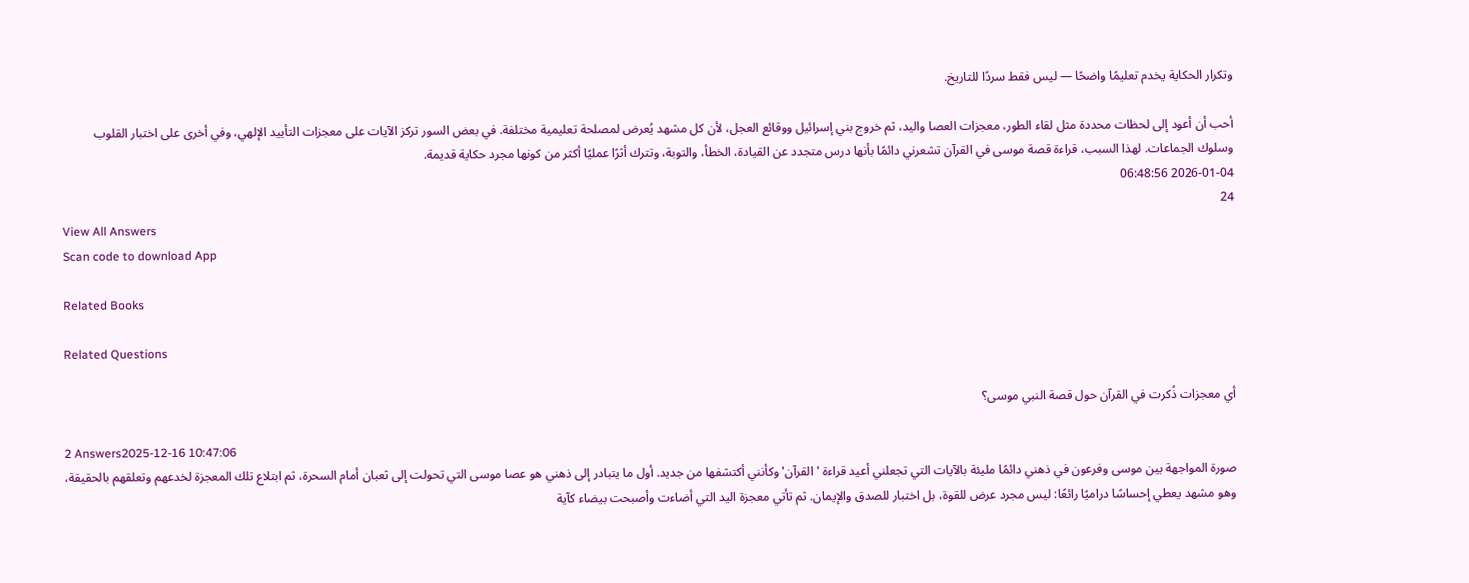وتكرار الحكاية يخدم تعليمًا واضحًا — ليس فقط سردًا للتاريخ.

أحب أن أعود إلى لحظات محددة مثل لقاء الطور، معجزات العصا واليد، ثم خروج بني إسرائيل ووقائع العجل، لأن كل مشهد يُعرض لمصلحة تعليمية مختلفة. في بعض السور تركز الآيات على معجزات التأييد الإلهي، وفي أخرى على اختبار القلوب وسلوك الجماعات. لهذا السبب، قراءة قصة موسى في القرآن تشعرني دائمًا بأنها درس متجدد عن القيادة، الخطأ، والتوبة، وتترك أثرًا عمليًا أكثر من كونها مجرد حكاية قديمة.
2026-01-04 06:48:56
24
View All Answers
Scan code to download App

Related Books

Related Questions

أي معجزات ذُكرت في القرآن حول قصة النبي موسى؟

2 Answers2025-12-16 10:47:06
صورة المواجهة بين موسى وفرعون في ذهني دائمًا مليئة بالآيات التي تجعلني أعيد قراءة 'القرآن' وكأنني أكتشفها من جديد. أول ما يتبادر إلى ذهني هو عصا موسى التي تحولت إلى ثعبان أمام السحرة، ثم ابتلاع تلك المعجزة لخدعهم وتعلقهم بالحقيقة، وهو مشهد يعطي إحساسًا دراميًا رائعًا: ليس مجرد عرض للقوة، بل اختبار للصدق والإيمان. ثم تأتي معجزة اليد التي أضاءت وأصبحت بيضاء كآية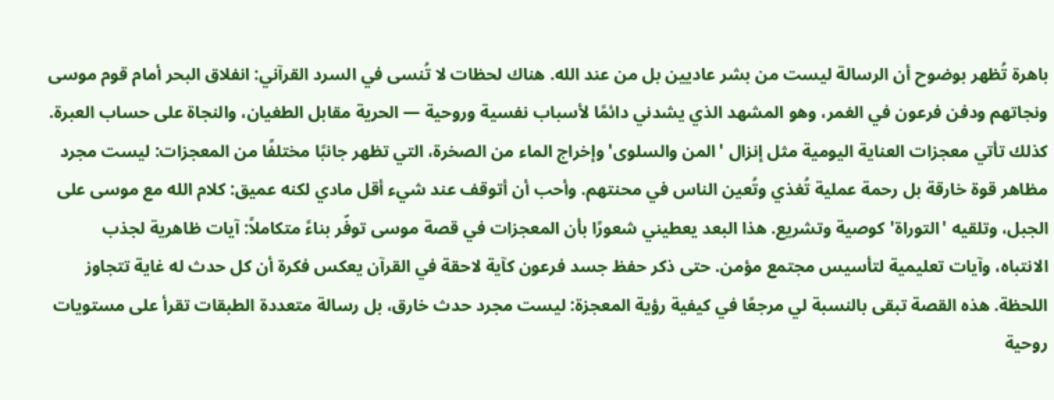باهرة تُظهر بوضوح أن الرسالة ليست من بشر عاديين بل من عند الله. هناك لحظات لا تُنسى في السرد القرآني: انفلاق البحر أمام قوم موسى ونجاتهم ودفن فرعون في الغمر، وهو المشهد الذي يشدني دائمًا لأسباب نفسية وروحية — الحرية مقابل الطغيان، والنجاة على حساب العبرة. كذلك تأتي معجزات العناية اليومية مثل إنزال 'المن والسلوى' وإخراج الماء من الصخرة، التي تظهر جانبًا مختلفًا من المعجزات: ليست مجرد مظاهر قوة خارقة بل رحمة عملية تُغذي وتُعين الناس في محنتهم. وأحب أن أتوقف عند شيء أقل مادي لكنه عميق: كلام الله مع موسى على الجبل، وتلقيه 'التوراة' كوصية وتشريع. هذا البعد يعطيني شعورًا بأن المعجزات في قصة موسى توفّر بناءً متكاملاً: آيات ظاهرية لجذب الانتباه، وآيات تعليمية لتأسيس مجتمع مؤمن. حتى ذكر حفظ جسد فرعون كآية لاحقة في القرآن يعكس فكرة أن كل حدث له غاية تتجاوز اللحظة. هذه القصة تبقى بالنسبة لي مرجعًا في كيفية رؤية المعجزة: ليست مجرد حدث خارق، بل رسالة متعددة الطبقات تقرأ على مستويات روحية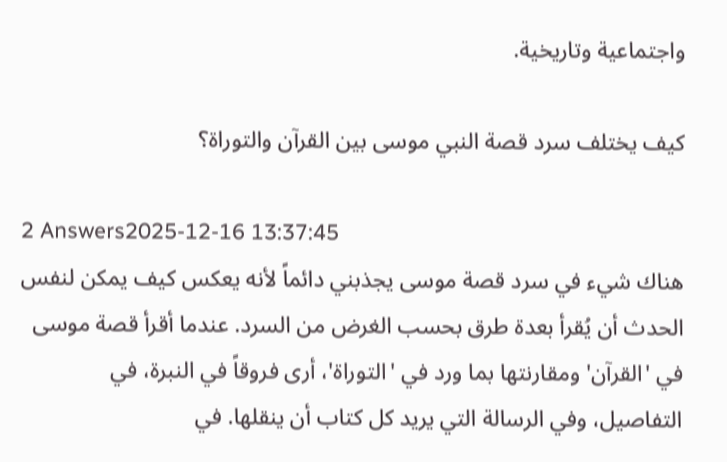واجتماعية وتاريخية.

كيف يختلف سرد قصة النبي موسى بين القرآن والتوراة؟

2 Answers2025-12-16 13:37:45
هناك شيء في سرد قصة موسى يجذبني دائماً لأنه يعكس كيف يمكن لنفس الحدث أن يُقرأ بعدة طرق بحسب الغرض من السرد. عندما أقرأ قصة موسى في 'القرآن' ومقارنتها بما ورد في 'التوراة'، أرى فروقاً في النبرة، في التفاصيل، وفي الرسالة التي يريد كل كتاب أن ينقلها. في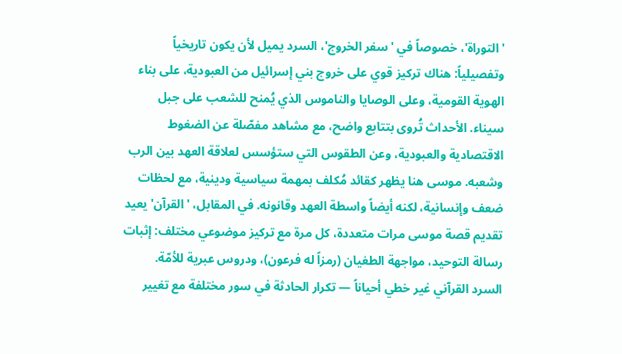'التوراة'، خصوصاً في 'سفر الخروج'، السرد يميل لأن يكون تاريخياً وتفصيلياً: هناك تركيز قوي على خروج بني إسرائيل من العبودية، على بناء الهوية القومية، وعلى الوصايا والناموس الذي يُمنح للشعب على جبل سيناء. الأحداث تُروى بتتابع واضح، مع مشاهد مفصّلة عن الضغوط الاقتصادية والعبودية، وعن الطقوس التي ستؤسس لعلاقة العهد بين الرب وشعبه. موسى هنا يظهر كقائد مُكلف بمهمة سياسية ودينية، مع لحظات ضعف وإنسانية، لكنه أيضاً واسطة العهد وقانونه. في المقابل، 'القرآن' يعيد تقديم قصة موسى مرات متعددة، كل مرة مع تركيز موضوعي مختلف: إثبات رسالة التوحيد، مواجهة الطغيان (رمزاً له فرعون)، ودروس عبرية للأمّة. السرد القرآني غير خطي أحياناً — تكرار الحادثة في سور مختلفة مع تغيير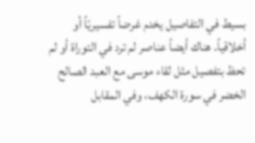بسيط في التفاصيل يخدم غرضاً تفسيريّاً أو أخلاقياً. هناك أيضاً عناصر لم ترد في التوراة أو لم تحظ بتفصيل مثل لقاء موسى مع العبد الصالح الخضر في سورة الكهف، وفي المقابل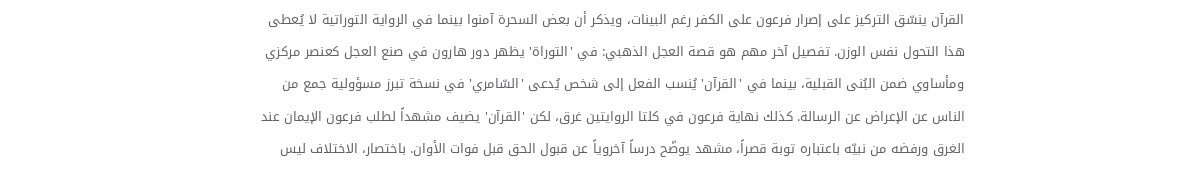القرآن ينسّق التركيز على إصرار فرعون على الكفر رغم البينات، ويذكر أن بعض السحرة آمنوا بينما في الرواية التوراتية لا يُعطى هذا التحول نفس الوزن. تفصيل آخر مهم هو قصة العجل الذهبي: في 'التوراة' يظهر دور هارون في صنع العجل كعنصر مركزي ومأساوي ضمن البُنى القبلية، بينما في 'القرآن' يُنسب الفعل إلى شخص يُدعى 'السّامري' في نسخة تبرز مسؤولية جمع من الناس عن الإعراض عن الرسالة. كذلك نهاية فرعون في كلتا الروايتين غرق، لكن 'القرآن' يضيف مشهداً لطلب فرعون الإيمان عند الغرق ورفضه من نبيّه باعتباره توبة قصراً، مشهد يوضّح درساً آخروياً عن قبول الحق قبل فوات الأوان. باختصار، الاختلاف ليس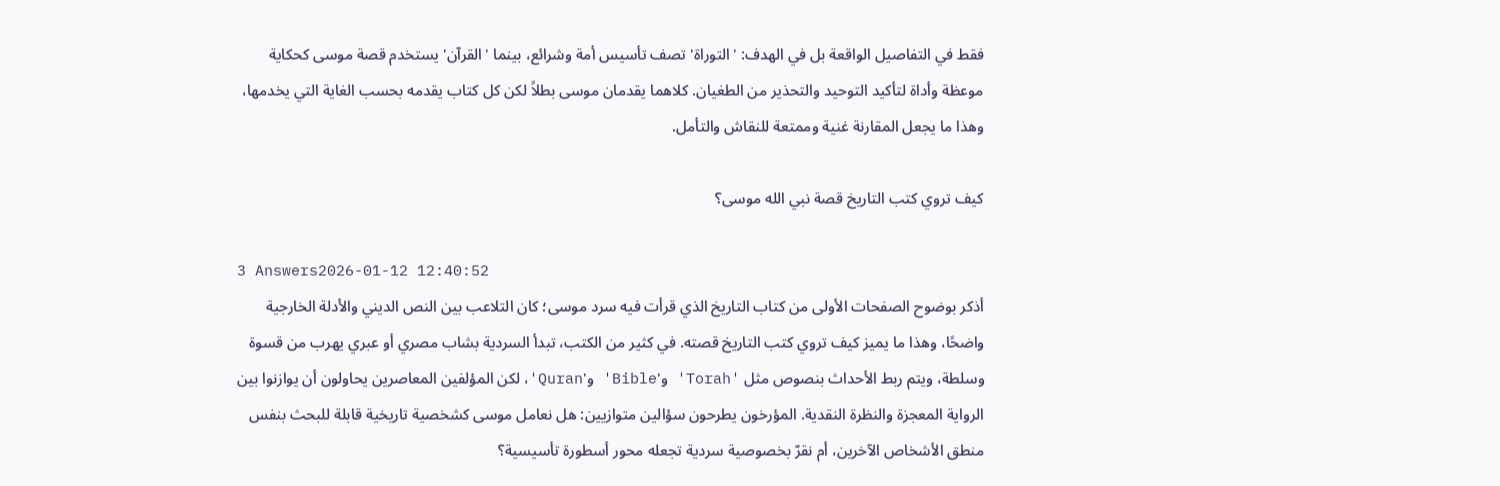فقط في التفاصيل الواقعة بل في الهدف: 'التوراة' تصف تأسيس أمة وشرائع، بينما 'القرآن' يستخدم قصة موسى كحكاية موعظة وأداة لتأكيد التوحيد والتحذير من الطغيان. كلاهما يقدمان موسى بطلاً لكن كل كتاب يقدمه بحسب الغاية التي يخدمها، وهذا ما يجعل المقارنة غنية وممتعة للنقاش والتأمل.

كيف تروي كتب التاريخ قصة نبي الله موسى؟

3 Answers2026-01-12 12:40:52
أذكر بوضوح الصفحات الأولى من كتاب التاريخ الذي قرأت فيه سرد موسى؛ كان التلاعب بين النص الديني والأدلة الخارجية واضحًا، وهذا ما يميز كيف تروي كتب التاريخ قصته. في كثير من الكتب، تبدأ السردية بشاب مصري أو عبري يهرب من قسوة وسلطة، ويتم ربط الأحداث بنصوص مثل 'Torah' و'Bible' و'Quran'، لكن المؤلفين المعاصرين يحاولون أن يوازنوا بين الرواية المعجزة والنظرة النقدية. المؤرخون يطرحون سؤالين متوازيين: هل نعامل موسى كشخصية تاريخية قابلة للبحث بنفس منطق الأشخاص الآخرين، أم نقرّ بخصوصية سردية تجعله محور أسطورة تأسيسية؟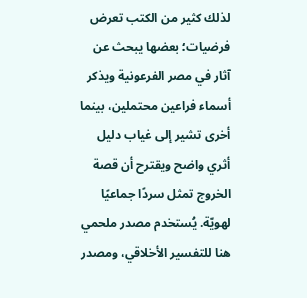لذلك كثير من الكتب تعرض فرضيات؛ بعضها يبحث عن آثار في مصر الفرعونية ويذكر أسماء فراعين محتملين، بينما أخرى تشير إلى غياب دليل أثري واضح ويقترح أن قصة الخروج تمثل سردًا جماعيًا لهويّة. يُستخدم مصدر ملحمي هنا للتفسير الأخلاقي، ومصدر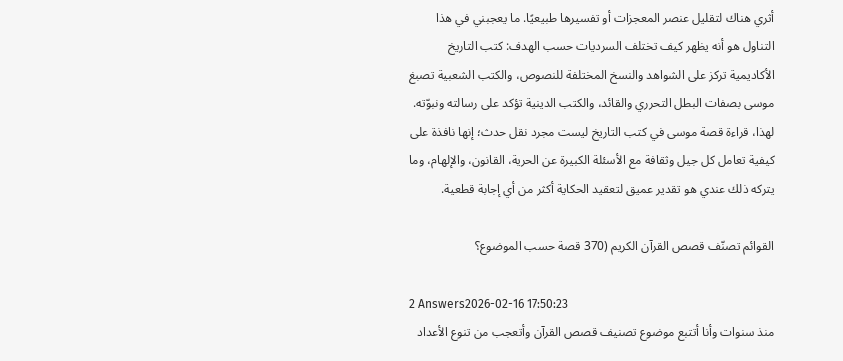أثري هناك لتقليل عنصر المعجزات أو تفسيرها طبيعيًا. ما يعجبني في هذا التناول هو أنه يظهر كيف تختلف السرديات حسب الهدف: كتب التاريخ الأكاديمية تركز على الشواهد والنسخ المختلفة للنصوص، والكتب الشعبية تصبغ موسى بصفات البطل التحرري والقائد، والكتب الدينية تؤكد على رسالته ونبوّته. لهذا، قراءة قصة موسى في كتب التاريخ ليست مجرد نقل حدث؛ إنها نافذة على كيفية تعامل كل جيل وثقافة مع الأسئلة الكبيرة عن الحرية، القانون، والإلهام، وما يتركه ذلك عندي هو تقدير عميق لتعقيد الحكاية أكثر من أي إجابة قطعية.

القوائم تصنّف قصص القرآن الكريم (370 قصة حسب الموضوع؟

2 Answers2026-02-16 17:50:23
منذ سنوات وأنا أتتبع موضوع تصنيف قصص القرآن وأتعجب من تنوع الأعداد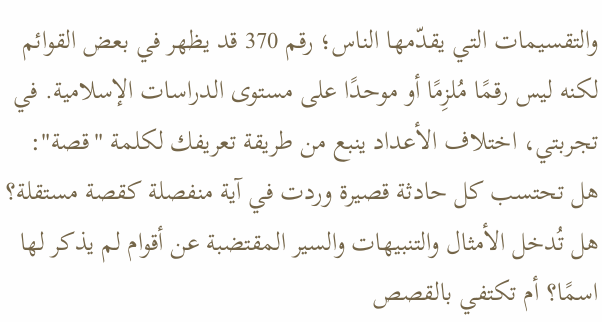والتقسيمات التي يقدّمها الناس؛ رقم 370 قد يظهر في بعض القوائم لكنه ليس رقمًا مُلزِمًا أو موحدًا على مستوى الدراسات الإسلامية. في تجربتي، اختلاف الأعداد ينبع من طريقة تعريفك لكلمة "قصة": هل تحتسب كل حادثة قصيرة وردت في آية منفصلة كقصة مستقلة؟ هل تُدخل الأمثال والتنبيهات والسير المقتضبة عن أقوام لم يذكر لها اسمًا؟ أم تكتفي بالقصص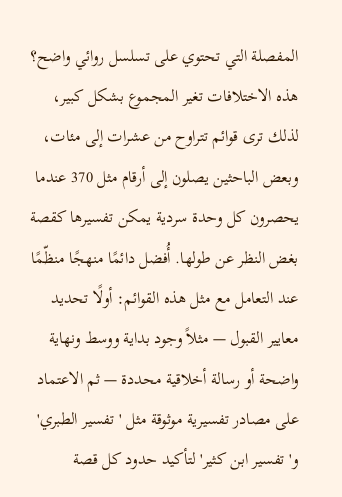المفصلة التي تحتوي على تسلسل روائي واضح؟ هذه الاختلافات تغير المجموع بشكل كبير، لذلك ترى قوائم تتراوح من عشرات إلى مئات، وبعض الباحثين يصلون إلى أرقام مثل 370 عندما يحصرون كل وحدة سردية يمكن تفسيرها كقصة بغض النظر عن طولها. أُفضل دائمًا منهجًا منظّمًا عند التعامل مع مثل هذه القوائم: أولًا تحديد معايير القبول — مثلاً وجود بداية ووسط ونهاية واضحة أو رسالة أخلاقية محددة — ثم الاعتماد على مصادر تفسيرية موثوقة مثل 'تفسير الطبري' و'تفسير ابن كثير' لتأكيد حدود كل قصة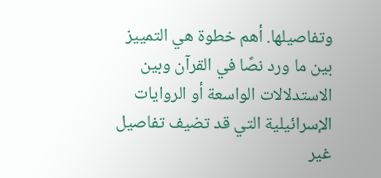وتفاصيلها. أهم خطوة هي التمييز بين ما ورد نصًا في القرآن وبين الاستدلالات الواسعة أو الروايات الإسرائيلية التي قد تضيف تفاصيل غير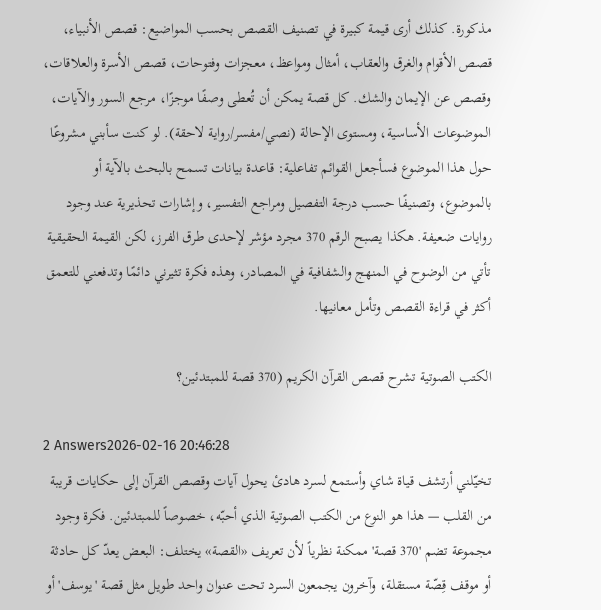مذكورة. كذلك أرى قيمة كبيرة في تصنيف القصص بحسب المواضيع: قصص الأنبياء، قصص الأقوام والغرق والعقاب، أمثال ومواعظ، معجزات وفتوحات، قصص الأسرة والعلاقات، وقصص عن الإيمان والشك. كل قصة يمكن أن تُعطى وصفًا موجزًا، مرجع السور والآيات، الموضوعات الأساسية، ومستوى الإحالة (نصي/مفسر/رواية لاحقة). لو كنت سأبني مشروعًا حول هذا الموضوع فسأجعل القوائم تفاعلية: قاعدة بيانات تسمح بالبحث بالآية أو بالموضوع، وتصنيفًا حسب درجة التفصيل ومراجع التفسير، وإشارات تحذيرية عند وجود روايات ضعيفة. هكذا يصبح الرقم 370 مجرد مؤشر لإحدى طرق الفرز، لكن القيمة الحقيقية تأتي من الوضوح في المنهج والشفافية في المصادر، وهذه فكرة تثيرني دائمًا وتدفعني للتعمق أكثر في قراءة القصص وتأمل معانيها.

الكتب الصوتية تشرح قصص القرآن الكريم (370 قصة للمبتدئين؟

2 Answers2026-02-16 20:46:28
تخيّلني أرتشف قياة شاي وأستمع لسرد هادئ يحول آيات وقصص القرآن إلى حكايات قريبة من القلب — هذا هو النوع من الكتب الصوتية الذي أحبّه، خصوصاً للمبتدئين. فكرة وجود مجموعة تضم '370 قصة' ممكنة نظرياً لأن تعريف «القصة» يختلف: البعض يعدّ كل حادثة أو موقف قِصّة مستقلة، وآخرون يجمعون السرد تحت عنوان واحد طويل مثل قصة 'يوسف' أو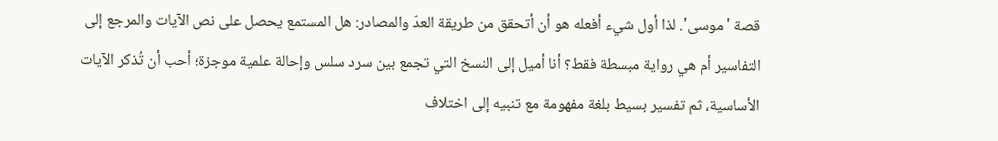قصة 'موسى'. لذا أول شيء أفعله هو أن أتحقق من طريقة العدّ والمصادر: هل المستمع يحصل على نص الآيات والمرجع إلى التفاسير أم هي رواية مبسطة فقط؟ أنا أميل إلى النسخ التي تجمع بين سرد سلس وإحالة علمية موجزة؛ أحب أن تُذكر الآيات الأساسية، ثم تفسير بسيط بلغة مفهومة مع تنبيه إلى اختلاف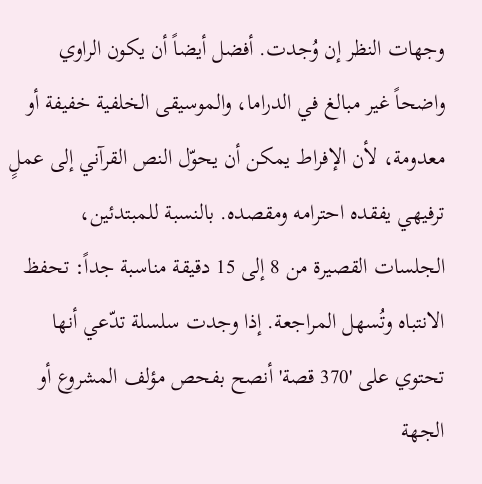وجهات النظر إن وُجدت. أفضل أيضاً أن يكون الراوي واضحاً غير مبالغ في الدراما، والموسيقى الخلفية خفيفة أو معدومة، لأن الإفراط يمكن أن يحوّل النص القرآني إلى عملٍ ترفيهي يفقده احترامه ومقصده. بالنسبة للمبتدئين، الجلسات القصيرة من 8 إلى 15 دقيقة مناسبة جداً: تحفظ الانتباه وتُسهل المراجعة. إذا وجدت سلسلة تدّعي أنها تحتوي على '370 قصة' أنصح بفحص مؤلف المشروع أو الجهة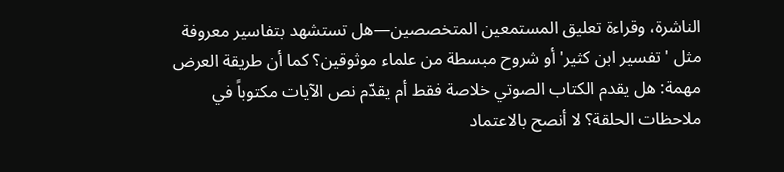الناشرة، وقراءة تعليق المستمعين المتخصصين—هل تستشهد بتفاسير معروفة مثل 'تفسير ابن كثير' أو شروح مبسطة من علماء موثوقين؟ كما أن طريقة العرض مهمة: هل يقدم الكتاب الصوتي خلاصة فقط أم يقدّم نص الآيات مكتوباً في ملاحظات الحلقة؟ لا أنصح بالاعتماد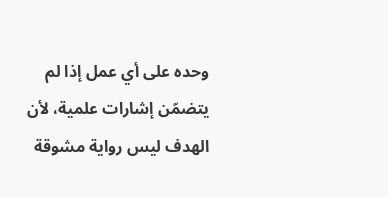وحده على أي عمل إذا لم يتضمّن إشارات علمية، لأن الهدف ليس رواية مشوقة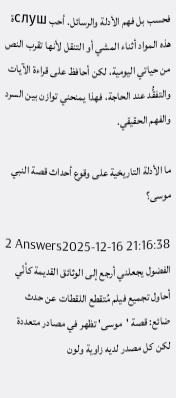فحسب بل فهم الأدلة والرسائل. أحب слушة هذه المواد أثناء المشي أو التنقل لأنها تقرب النص من حياتي اليومية، لكن أحافظ على قراءة الآيات والتفقُّد عند الحاجة، فهذا يمنحني توازن بين السرد والفهم الحقيقي.

ما الأدلة التاريخية على وقوع أحداث قصة النبي موسى؟

2 Answers2025-12-16 21:16:38
الفضول يجعلني أرجع إلى الوثائق القديمة كأنّي أحاول تجميع فيلم مُتقطع اللقطات عن حدث ضائع: قصة 'موسى' تظهر في مصادر متعددة لكن كل مصدر لديه زاوية ولون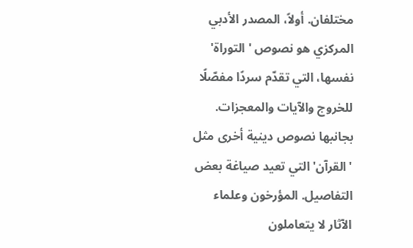مختلفان. أولاً، المصدر الأدبي المركزي هو نصوص 'التوراة' نفسها، التي تقدّم سردًا مفصّلًا للخروج والآيات والمعجزات. بجانبها نصوص دينية أخرى مثل 'القرآن' التي تعيد صياغة بعض التفاصيل. المؤرخون وعلماء الآثار لا يتعاملون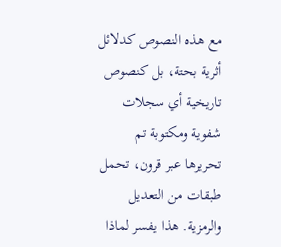مع هذه النصوص كدلائل أثرية بحتة، بل كنصوص تاريخية أي سجلات شفوية ومكتوبة تم تحريرها عبر قرون، تحمل طبقات من التعديل والرمزية. هذا يفسر لماذا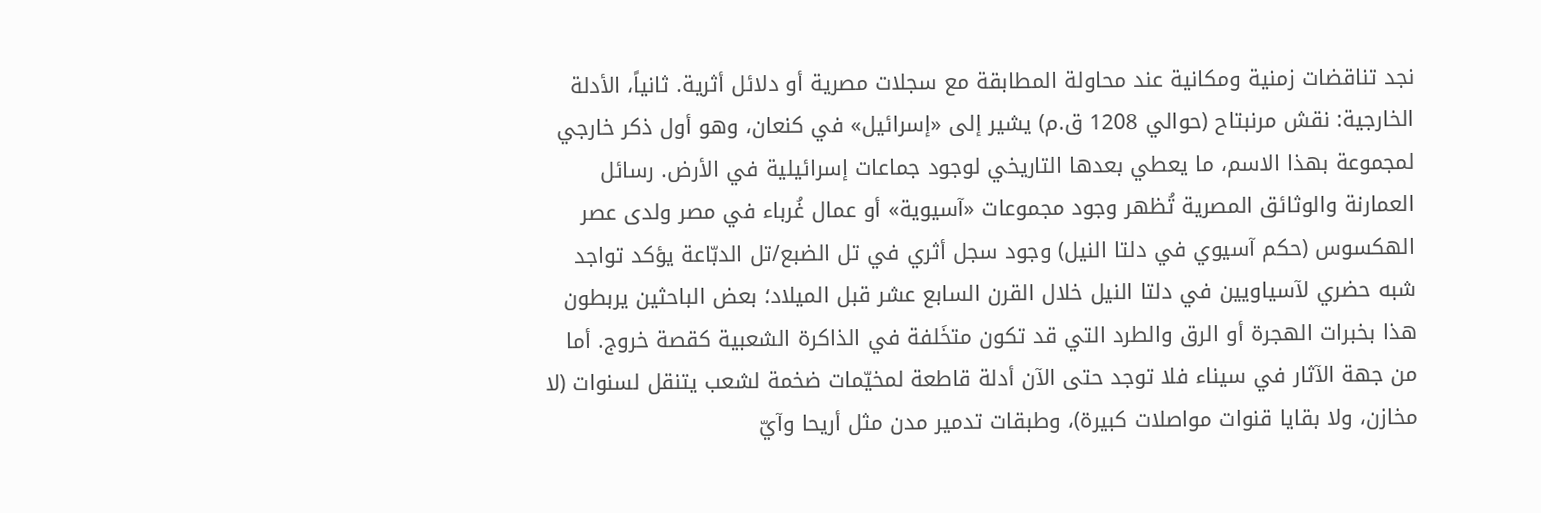نجد تناقضات زمنية ومكانية عند محاولة المطابقة مع سجلات مصرية أو دلائل أثرية. ثانياً، الأدلة الخارجية: نقش مرنبتاح (حوالي 1208 ق.م) يشير إلى «إسرائيل» في كنعان، وهو أول ذكر خارجي لمجموعة بهذا الاسم، ما يعطي بعدها التاريخي لوجود جماعات إسرائيلية في الأرض. رسائل العمارنة والوثائق المصرية تُظهر وجود مجموعات «آسيوية» أو عمال غُرباء في مصر ولدى عصر الهكسوس (حكم آسيوي في دلتا النيل) وجود سجل أثري في تل الضبع/تل الدبّاعة يؤكد تواجد شبه حضري لآسياويين في دلتا النيل خلال القرن السابع عشر قبل الميلاد؛ بعض الباحثين يربطون هذا بخبرات الهجرة أو الرق والطرد التي قد تكون متخَلفة في الذاكرة الشعبية كقصة خروج. أما من جهة الآثار في سيناء فلا توجد حتى الآن أدلة قاطعة لمخيّمات ضخمة لشعب يتنقل لسنوات (لا مخازن، ولا بقايا قنوات مواصلات كبيرة)، وطبقات تدمير مدن مثل أريحا وآيّ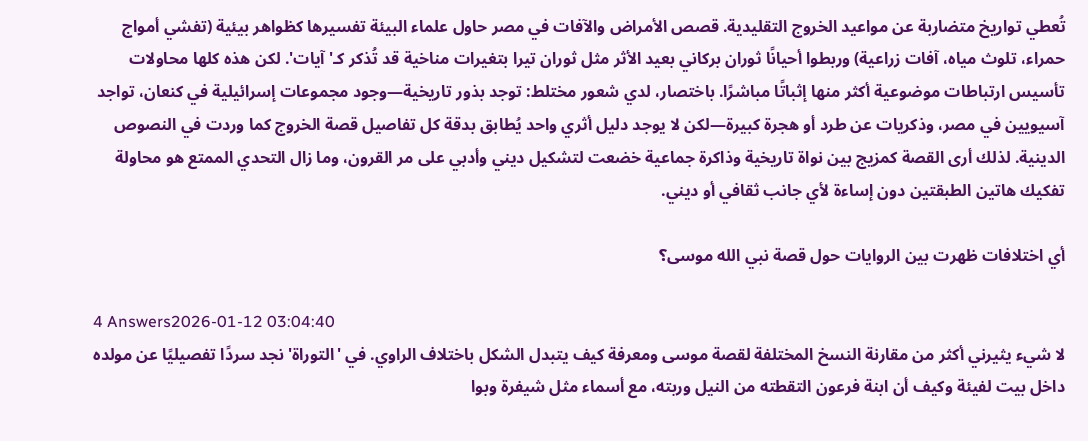تُعطي تواريخ متضاربة عن مواعيد الخروج التقليدية. قصص الأمراض والآفات في مصر حاول علماء البيئة تفسيرها كظواهر بيئية (تفشي أمواج حمراء، تلوث مياه، آفات زراعية) وربطوا أحيانًا ثوران بركاني بعيد الأثر مثل ثوران تيرا بتغيرات مناخية قد تُذكر كـ'آيات'. لكن هذه كلها محاولات تأسيس ارتباطات موضوعية أكثر منها إثباتًا مباشرًا. باختصار، لدي شعور مختلط: توجد بذور تاريخية—وجود مجموعات إسرائيلية في كنعان، تواجد آسيويين في مصر، وذكريات عن طرد أو هجرة كبيرة—لكن لا يوجد دليل أثري واحد يُطابق بدقة كل تفاصيل قصة الخروج كما وردت في النصوص الدينية. لذلك أرى القصة كمزيج بين نواة تاريخية وذاكرة جماعية خضعت لتشكيل ديني وأدبي على مر القرون، وما زال التحدي الممتع هو محاولة تفكيك هاتين الطبقتين دون إساءة لأي جانب ثقافي أو ديني.

أي اختلافات ظهرت بين الروايات حول قصة نبي الله موسى؟

4 Answers2026-01-12 03:04:40
لا شيء يثيرني أكثر من مقارنة النسخ المختلفة لقصة موسى ومعرفة كيف يتبدل الشكل باختلاف الراوي. في 'التوراة' نجد سردًا تفصيليًا عن مولده داخل بيت لفيئة وكيف أن ابنة فرعون التقطته من النيل وربته، مع أسماء مثل شيفرة وبوا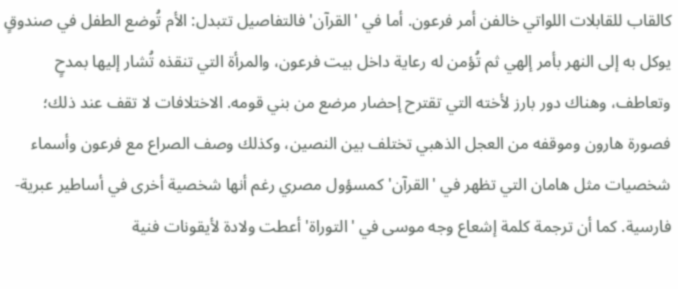كالقاب للقابلات اللواتي خالفن أمر فرعون. أما في 'القرآن' فالتفاصيل تتبدل: الأم تُوضع الطفل في صندوقٍ يوكل به إلى النهر بأمر إلهي ثم تُؤمن له رعاية داخل بيت فرعون، والمرأة التي تنقذه تُشار إليها بمدحٍ وتعاطف، وهناك دور بارز لأخته التي تقترح إحضار مرضع من بني قومه. الاختلافات لا تقف عند ذلك؛ فصورة هارون وموقفه من العجل الذهبي تختلف بين النصين، وكذلك وصف الصراع مع فرعون وأسماء شخصيات مثل هامان التي تظهر في 'القرآن' كمسؤول مصري رغم أنها شخصية أخرى في أساطير عبرية-فارسية. كما أن ترجمة كلمة إشعاع وجه موسى في 'التوراة' أعطت ولادة لأيقونات فنية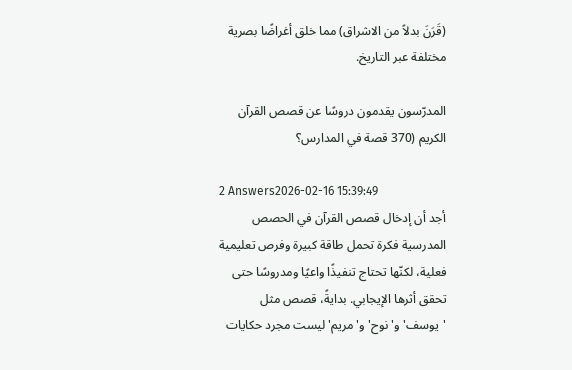(قَرَنَ بدلاً من الاشراق) مما خلق أغراضًا بصرية مختلفة عبر التاريخ.

المدرّسون يقدمون دروسًا عن قصص القرآن الكريم (370 قصة في المدارس؟

2 Answers2026-02-16 15:39:49
أجد أن إدخال قصص القرآن في الحصص المدرسية فكرة تحمل طاقة كبيرة وفرص تعليمية فعلية، لكنّها تحتاج تنفيذًا واعيًا ومدروسًا حتى تحقق أثرها الإيجابي. بدايةً، قصص مثل 'يوسف' و'نوح' و'مريم' ليست مجرد حكايات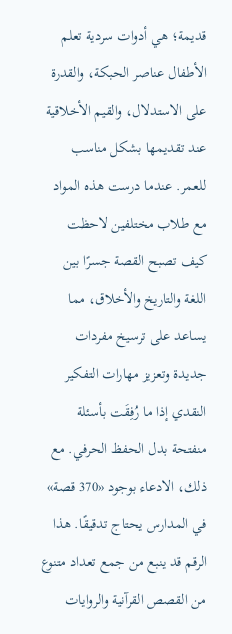قديمة؛ هي أدوات سردية تعلم الأطفال عناصر الحبكة، والقدرة على الاستدلال، والقيم الأخلاقية عند تقديمها بشكل مناسب للعمر. عندما درست هذه المواد مع طلاب مختلفين لاحظت كيف تصبح القصة جسرًا بين اللغة والتاريخ والأخلاق، مما يساعد على ترسيخ مفردات جديدة وتعزيز مهارات التفكير النقدي إذا ما رُفِقَت بأسئلة منفتحة بدل الحفظ الحرفي. مع ذلك، الادعاء بوجود «370 قصة» في المدارس يحتاج تدقيقًا. هذا الرقم قد ينبع من جمع تعداد متنوع من القصص القرآنية والروايات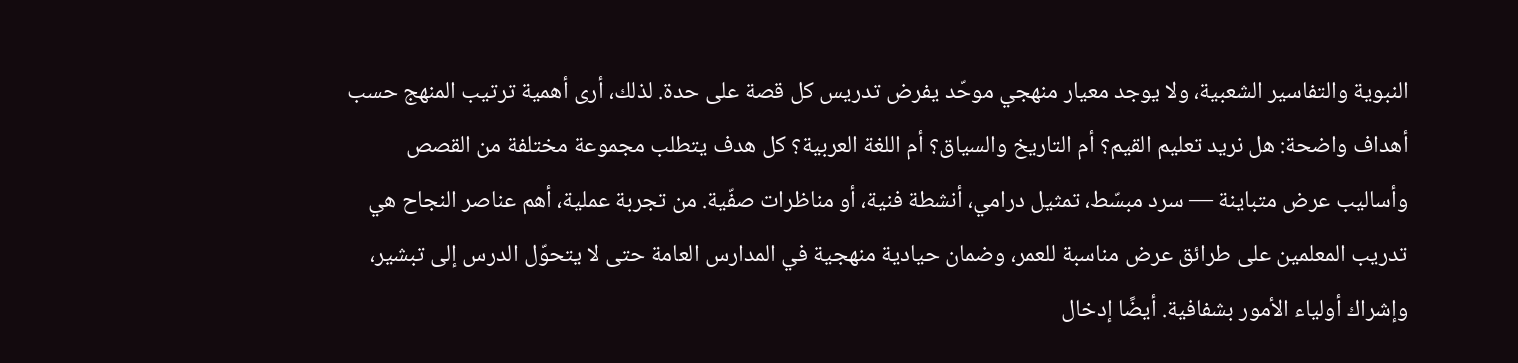النبوية والتفاسير الشعبية، ولا يوجد معيار منهجي موحّد يفرض تدريس كل قصة على حدة. لذلك، أرى أهمية ترتيب المنهج حسب أهداف واضحة: هل نريد تعليم القيم؟ أم التاريخ والسياق؟ أم اللغة العربية؟ كل هدف يتطلب مجموعة مختلفة من القصص وأساليب عرض متباينة — سرد مبسّط، تمثيل درامي، أنشطة فنية، أو مناظرات صفّية. من تجربة عملية، أهم عناصر النجاح هي تدريب المعلمين على طرائق عرض مناسبة للعمر، وضمان حيادية منهجية في المدارس العامة حتى لا يتحوّل الدرس إلى تبشير، وإشراك أولياء الأمور بشفافية. أيضًا إدخال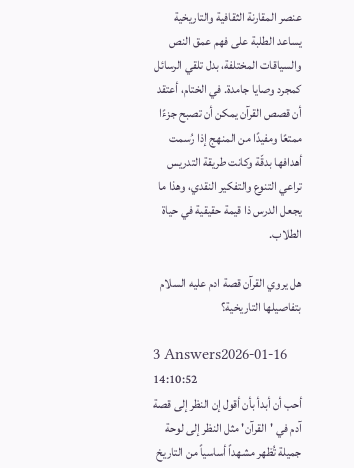عنصر المقارنة الثقافية والتاريخية يساعد الطلبة على فهم عمق النص والسياقات المختلفة، بدل تلقي الرسائل كمجرد وصايا جامدة. في الختام، أعتقد أن قصص القرآن يمكن أن تصبح جزءًا ممتعًا ومفيدًا من المنهج إذا رُسمت أهدافها بدقّة وكانت طريقة التدريس تراعي التنوع والتفكير النقدي، وهذا ما يجعل الدرس ذا قيمة حقيقية في حياة الطلاب.

هل يروي القرآن قصة ادم عليه السلام بتفاصيلها التاريخية؟

3 Answers2026-01-16 14:10:52
أحب أن أبدأ بأن أقول إن النظر إلى قصة آدم في 'القرآن' مثل النظر إلى لوحة جميلة تُظهر مشهداً أساسياً من التاريخ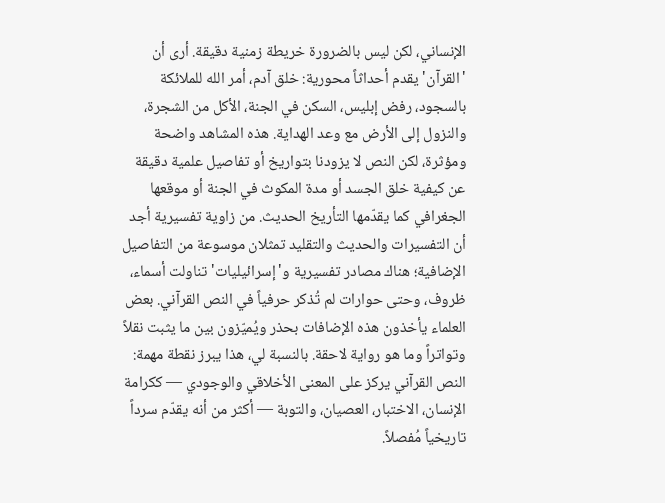الإنساني، لكن ليس بالضرورة خريطة زمنية دقيقة. أرى أن 'القرآن' يقدم أحداثاً محورية: خلق آدم، أمر الله للملائكة بالسجود، رفض إبليس، السكن في الجنة، الأكل من الشجرة، والنزول إلى الأرض مع وعد الهداية. هذه المشاهد واضحة ومؤثرة، لكن النص لا يزودنا بتواريخ أو تفاصيل علمية دقيقة عن كيفية خلق الجسد أو مدة المكوث في الجنة أو موقعها الجغرافي كما يقدّمها التأريخ الحديث. من زاوية تفسيرية أجد أن التفسيرات والحديث والتقليد تمثلان موسوعة من التفاصيل الإضافية؛ هناك مصادر تفسيرية و'إسرائيليات' تناولت أسماء، ظروف، وحتى حوارات لم تُذكر حرفياً في النص القرآني. بعض العلماء يأخذون هذه الإضافات بحذر ويُميّزون بين ما يثبت نقلاً وتواتراً وما هو رواية لاحقة. بالنسبة لي، هذا يبرز نقطة مهمة: النص القرآني يركز على المعنى الأخلاقي والوجودي — ككرامة الإنسان، الاختبار، العصيان، والتوبة — أكثر من أنه يقدّم سرداً تاريخياً مُفصلاً.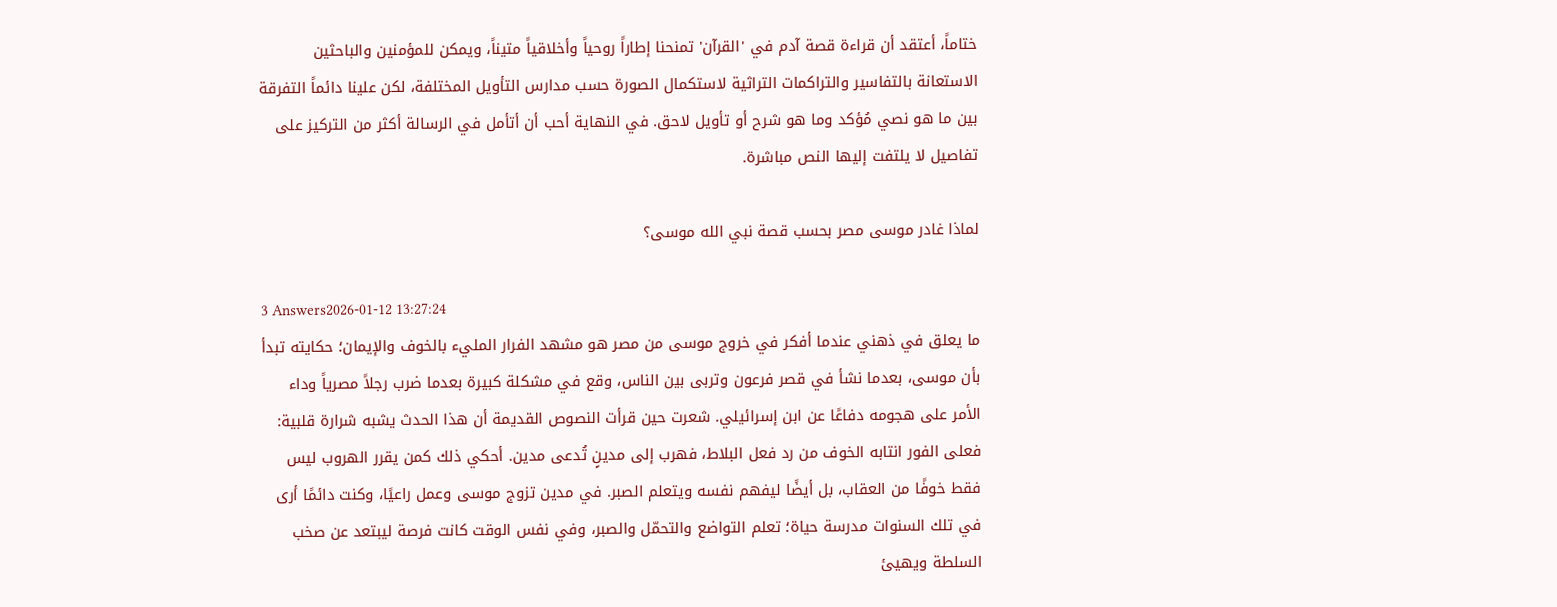ختاماً، أعتقد أن قراءة قصة آدم في 'القرآن' تمنحنا إطاراً روحياً وأخلاقياً متيناً، ويمكن للمؤمنين والباحثين الاستعانة بالتفاسير والتراكمات التراثية لاستكمال الصورة حسب مدارس التأويل المختلفة، لكن علينا دائماً التفرقة بين ما هو نصي مُؤكد وما هو شرح أو تأويل لاحق. في النهاية أحب أن أتأمل في الرسالة أكثر من التركيز على تفاصيل لا يلتفت إليها النص مباشرة.

لماذا غادر موسى مصر بحسب قصة نبي الله موسى؟

3 Answers2026-01-12 13:27:24
ما يعلق في ذهني عندما أفكر في خروج موسى من مصر هو مشهد الفرار المليء بالخوف والإيمان؛ حكايته تبدأ بأن موسى، بعدما نشأ في قصر فرعون وتربى بين الناس، وقع في مشكلة كبيرة بعدما ضرب رجلاً مصرياً وداء الأمر على هجومه دفاعًا عن ابن إسرائيلي. شعرت حين قرأت النصوص القديمة أن هذا الحدث يشبه شرارة قلبية: فعلى الفور انتابه الخوف من رد فعل البلاط، فهرب إلى مدينٍ تُدعى مدين. أحكي ذلك كمن يقرر الهروب ليس فقط خوفًا من العقاب، بل أيضًا ليفهم نفسه ويتعلم الصبر. في مدين تزوج موسى وعمل راعيًا، وكنت دائمًا أرى في تلك السنوات مدرسة حياة؛ تعلم التواضع والتحمّل والصبر، وفي نفس الوقت كانت فرصة ليبتعد عن صخب السلطة ويهيئ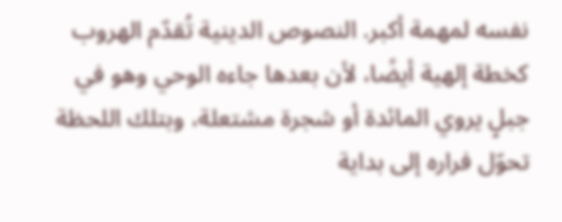نفسه لمهمة أكبر. النصوص الدينية تُقدّم الهروب كخطة إلهية أيضًا، لأن بعدها جاءه الوحي وهو في جبلٍ يروي المائدة أو شجرة مشتعلة، وبتلك اللحظة تحوّل فراره إلى بداية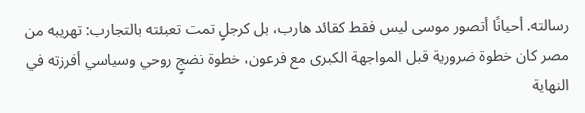رسالته. أحيانًا أتصور موسى ليس فقط كقائد هارب، بل كرجلٍ تمت تعبئته بالتجارب: تهريبه من مصر كان خطوة ضرورية قبل المواجهة الكبرى مع فرعون، خطوة نضجٍ روحي وسياسي أفرزته في النهاية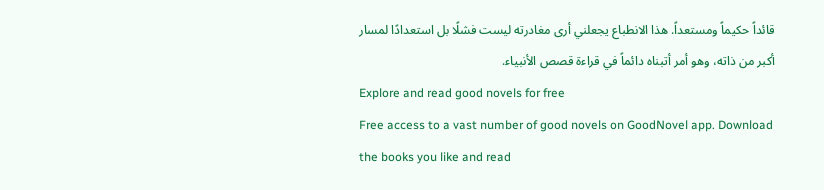قائداً حكيماً ومستعداً. هذا الانطباع يجعلني أرى مغادرته ليست فشلًا بل استعدادًا لمسار أكبر من ذاته، وهو أمر أتبناه دائماً في قراءة قصص الأنبياء.
Explore and read good novels for free
Free access to a vast number of good novels on GoodNovel app. Download the books you like and read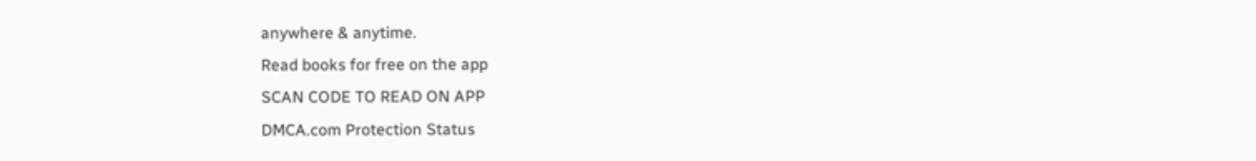anywhere & anytime.
Read books for free on the app
SCAN CODE TO READ ON APP
DMCA.com Protection Status